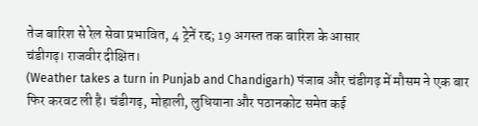तेज बारिश से रेल सेवा प्रभावित, 4 ट्रेनें रद्द; 19 अगस्त तक बारिश के आसार
चंडीगढ़। राजवीर दीक्षित।
(Weather takes a turn in Punjab and Chandigarh) पंजाब और चंडीगढ़ में मौसम ने एक बार फिर करवट ली है। चंडीगढ़, मोहाली, लुधियाना और पठानकोट समेत कई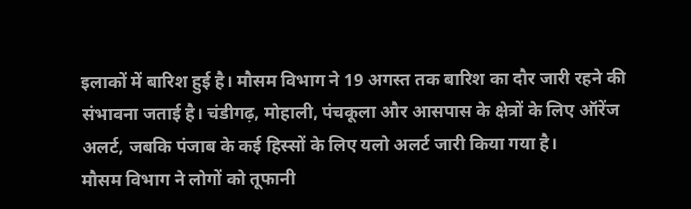इलाकों में बारिश हुई है। मौसम विभाग ने 19 अगस्त तक बारिश का दौर जारी रहने की संभावना जताई है। चंडीगढ़, मोहाली, पंचकूला और आसपास के क्षेत्रों के लिए ऑरेंज अलर्ट, जबकि पंजाब के कई हिस्सों के लिए यलो अलर्ट जारी किया गया है।
मौसम विभाग ने लोगों को तूफानी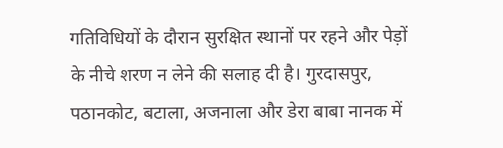गतिविधियों के दौरान सुरक्षित स्थानों पर रहने और पेड़ों के नीचे शरण न लेने की सलाह दी है। गुरदासपुर, पठानकोट, बटाला, अजनाला और डेरा बाबा नानक में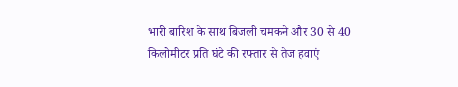भारी बारिश के साथ बिजली चमकने और 30 से 40 किलोमीटर प्रति घंटे की रफ्तार से तेज हवाएं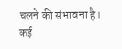चलने की संभावना है।
कई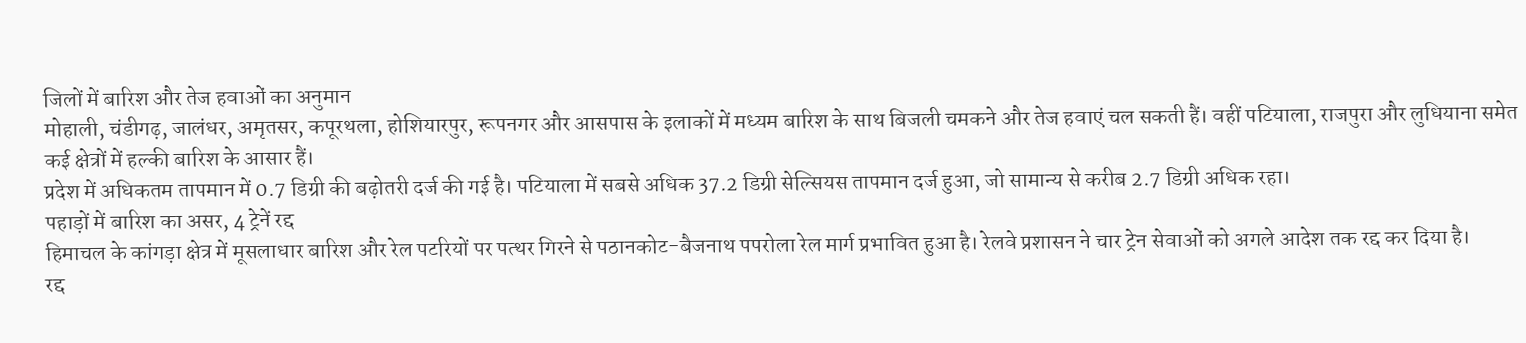जिलों में बारिश और तेज हवाओं का अनुमान
मोहाली, चंडीगढ़, जालंधर, अमृतसर, कपूरथला, होशियारपुर, रूपनगर और आसपास के इलाकों में मध्यम बारिश के साथ बिजली चमकने और तेज हवाएं चल सकती हैं। वहीं पटियाला, राजपुरा और लुधियाना समेत कई क्षेत्रों में हल्की बारिश के आसार हैं।
प्रदेश में अधिकतम तापमान में 0.7 डिग्री की बढ़ोतरी दर्ज की गई है। पटियाला में सबसे अधिक 37.2 डिग्री सेल्सियस तापमान दर्ज हुआ, जो सामान्य से करीब 2.7 डिग्री अधिक रहा।
पहाड़ों में बारिश का असर, 4 ट्रेनें रद्द
हिमाचल के कांगड़ा क्षेत्र में मूसलाधार बारिश और रेल पटरियों पर पत्थर गिरने से पठानकोट-बैजनाथ पपरोला रेल मार्ग प्रभावित हुआ है। रेलवे प्रशासन ने चार ट्रेन सेवाओं को अगले आदेश तक रद्द कर दिया है।
रद्द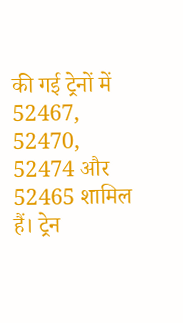की गई ट्रेनों में 52467, 52470, 52474 और 52465 शामिल हैं। ट्रेन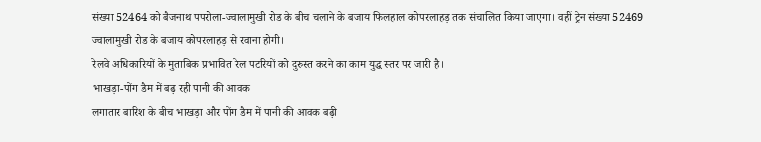संख्या 52464 को बैजनाथ पपरोला-ज्वालामुखी रोड के बीच चलाने के बजाय फिलहाल कोपरलाहड़ तक संचालित किया जाएगा। वहीं ट्रेन संख्या 52469 ज्वालामुखी रोड के बजाय कोपरलाहड़ से रवाना होगी।
रेलवे अधिकारियों के मुताबिक प्रभावित रेल पटरियों को दुरुस्त करने का काम युद्ध स्तर पर जारी है।
भाखड़ा-पोंग डैम में बढ़ रही पानी की आवक
लगातार बारिश के बीच भाखड़ा और पोंग डैम में पानी की आवक बढ़ी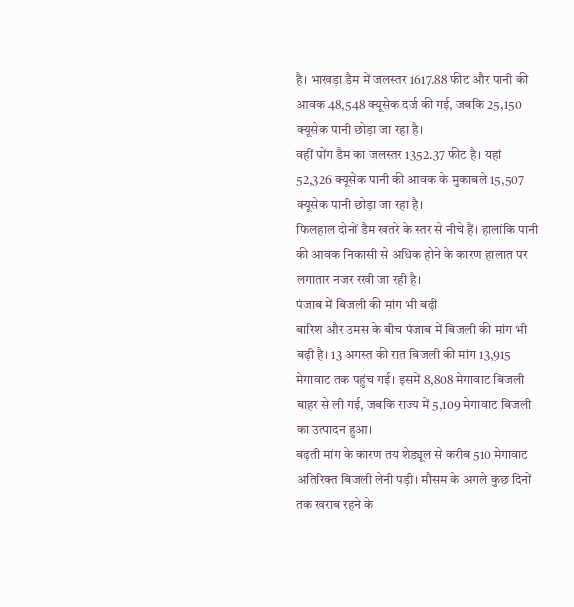है। भाखड़ा डैम में जलस्तर 1617.88 फीट और पानी की आवक 48,548 क्यूसेक दर्ज की गई, जबकि 25,150 क्यूसेक पानी छोड़ा जा रहा है।
वहीं पोंग डैम का जलस्तर 1352.37 फीट है। यहां 52,326 क्यूसेक पानी की आवक के मुकाबले 15,507 क्यूसेक पानी छोड़ा जा रहा है।
फिलहाल दोनों डैम खतरे के स्तर से नीचे हैं। हालांकि पानी की आवक निकासी से अधिक होने के कारण हालात पर लगातार नजर रखी जा रही है।
पंजाब में बिजली की मांग भी बढ़ी
बारिश और उमस के बीच पंजाब में बिजली की मांग भी बढ़ी है। 13 अगस्त की रात बिजली की मांग 13,915 मेगावाट तक पहुंच गई। इसमें 8,808 मेगावाट बिजली बाहर से ली गई, जबकि राज्य में 5,109 मेगावाट बिजली का उत्पादन हुआ।
बढ़ती मांग के कारण तय शेड्यूल से करीब 510 मेगावाट अतिरिक्त बिजली लेनी पड़ी। मौसम के अगले कुछ दिनों तक खराब रहने के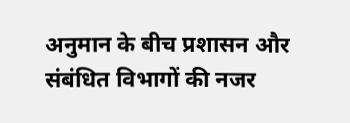अनुमान के बीच प्रशासन और संबंधित विभागों की नजर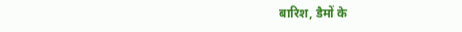बारिश, डैमों के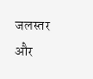जलस्तर और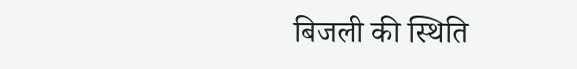बिजली की स्थिति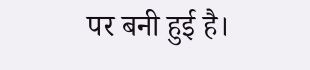पर बनी हुई है।